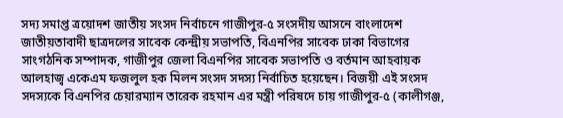সদ্য সমাপ্ত ত্রয়োদশ জাতীয় সংসদ নির্বাচনে গাজীপুর-৫ সংসদীয় আসনে বাংলাদেশ জাতীয়তাবাদী ছাত্রদলের সাবেক কেন্দ্রীয় সভাপতি, বিএনপির সাবেক ঢাকা বিভাগের সাংগঠনিক সম্পাদক, গাজীপুর জেলা বিএনপির সাবেক সভাপতি ও বর্তমান আহবায়ক আলহাজ্ব একেএম ফজলুল হক মিলন সংসদ সদস্য নির্বাচিত হয়েছেন। বিজয়ী এই সংসদ সদস্যকে বিএনপির চেয়ারম্যান তারেক রহমান এর মন্ত্রী পরিষদে চায় গাজীপুর-৫ (কালীগঞ্জ,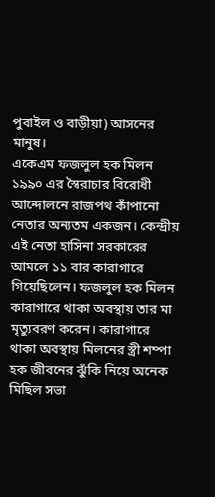পুবাইল ও বাড়ীয়া) আসনের মানুষ।
একেএম ফজলুল হক মিলন ১৯৯০ এর স্বৈরাচার বিরোধী আন্দোলনে রাজপথ কাঁপানো নেতার অন্যতম একজন। কেন্দ্রীয় এই নেতা হাসিনা সরকারের আমলে ১১ বার কারাগারে গিয়েছিলেন। ফজলুল হক মিলন কারাগারে থাকা অবস্থায় তার মা মৃত্যুবরণ করেন। কারাগারে থাকা অবস্থায় মিলনের স্ত্রী শম্পা হক জীবনের ঝুঁকি নিয়ে অনেক মিছিল সভা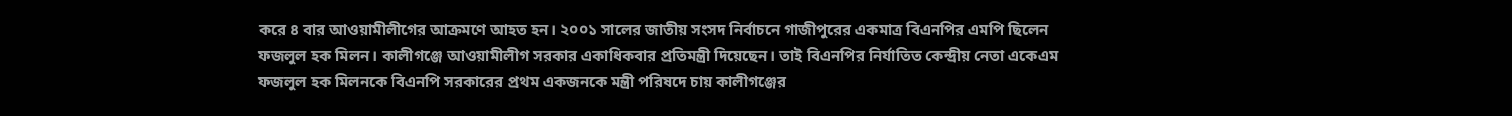করে ৪ বার আওয়ামীলীগের আক্রমণে আহত হন। ২০০১ সালের জাতীয় সংসদ নির্বাচনে গাজীপুরের একমাত্র বিএনপির এমপি ছিলেন ফজলুল হক মিলন। কালীগঞ্জে আওয়ামীলীগ সরকার একাধিকবার প্রতিমন্ত্রী দিয়েছেন। তাই বিএনপির নির্যাতিত কেন্দ্রীয় নেতা একেএম ফজলুল হক মিলনকে বিএনপি সরকারের প্রথম একজনকে মন্ত্রী পরিষদে চায় কালীগঞ্জের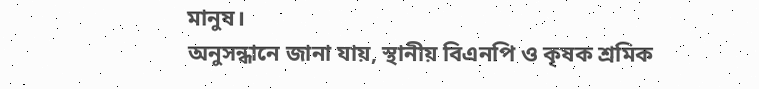মানুষ।
অনুসন্ধানে জানা যায়, স্থানীয় বিএনপি ও কৃষক শ্রমিক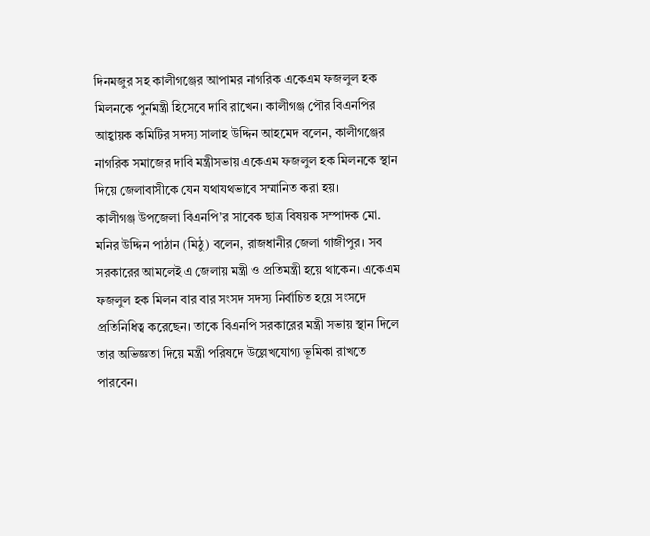দিনমজুর সহ কালীগঞ্জের আপামর নাগরিক একেএম ফজলুল হক মিলনকে পুর্নমন্ত্রী হিসেবে দাবি রাখেন। কালীগঞ্জ পৌর বিএনপির আহ্বায়ক কমিটির সদস্য সালাহ উদ্দিন আহমেদ বলেন, কালীগঞ্জের নাগরিক সমাজের দাবি মন্ত্রীসভায় একেএম ফজলুল হক মিলনকে স্থান দিয়ে জেলাবাসীকে যেন যথাযথভাবে সম্মানিত করা হয়।
কালীগঞ্জ উপজেলা বিএনপি’র সাবেক ছাত্র বিষয়ক সম্পাদক মো. মনির উদ্দিন পাঠান (মিঠু) বলেন, রাজধানীর জেলা গাজীপুর। সব সরকারের আমলেই এ জেলায় মন্ত্রী ও প্রতিমন্ত্রী হয়ে থাকেন। একেএম ফজলুল হক মিলন বার বার সংসদ সদস্য নির্বাচিত হয়ে সংসদে প্রতিনিধিত্ব করেছেন। তাকে বিএনপি সরকারের মন্ত্রী সভায় স্থান দিলে তার অভিজ্ঞতা দিয়ে মন্ত্রী পরিষদে উল্লেখযোগ্য ভূমিকা রাখতে পারবেন।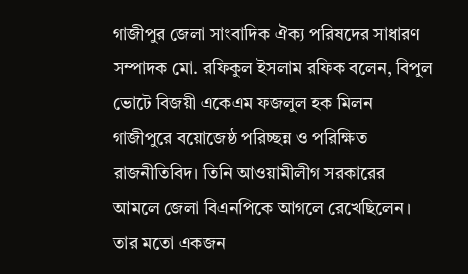গাজীপুর জেলা সাংবাদিক ঐক্য পরিষদের সাধারণ সম্পাদক মো. রফিকুল ইসলাম রফিক বলেন, বিপুল ভোটে বিজয়ী একেএম ফজলুল হক মিলন গাজীপুরে বয়োজেষ্ঠ পরিচ্ছন্ন ও পরিক্ষিত রাজনীতিবিদ। তিনি আওয়ামীলীগ সরকারের আমলে জেলা বিএনপিকে আগলে রেখেছিলেন। তার মতো একজন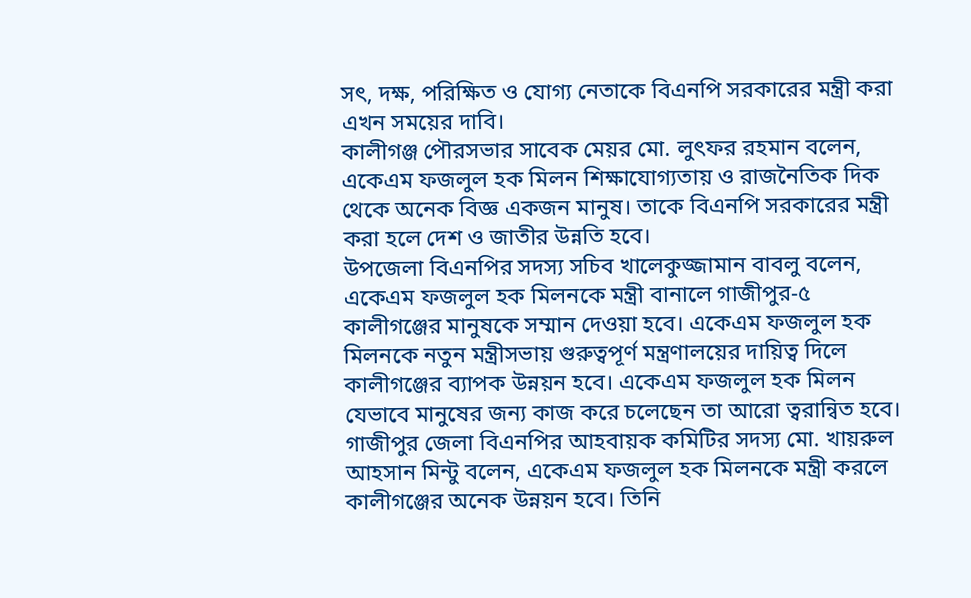সৎ, দক্ষ, পরিক্ষিত ও যোগ্য নেতাকে বিএনপি সরকারের মন্ত্রী করা এখন সময়ের দাবি।
কালীগঞ্জ পৌরসভার সাবেক মেয়র মো. লুৎফর রহমান বলেন, একেএম ফজলুল হক মিলন শিক্ষাযোগ্যতায় ও রাজনৈতিক দিক থেকে অনেক বিজ্ঞ একজন মানুষ। তাকে বিএনপি সরকারের মন্ত্রী করা হলে দেশ ও জাতীর উন্নতি হবে।
উপজেলা বিএনপির সদস্য সচিব খালেকুজ্জামান বাবলু বলেন, একেএম ফজলুল হক মিলনকে মন্ত্রী বানালে গাজীপুর-৫ কালীগঞ্জের মানুষকে সম্মান দেওয়া হবে। একেএম ফজলুল হক মিলনকে নতুন মন্ত্রীসভায় গুরুত্বপূর্ণ মন্ত্রণালয়ের দায়িত্ব দিলে কালীগঞ্জের ব্যাপক উন্নয়ন হবে। একেএম ফজলুল হক মিলন যেভাবে মানুষের জন্য কাজ করে চলেছেন তা আরো ত্বরান্বিত হবে।
গাজীপুর জেলা বিএনপির আহবায়ক কমিটির সদস্য মো. খায়রুল আহসান মিন্টু বলেন, একেএম ফজলুল হক মিলনকে মন্ত্রী করলে কালীগঞ্জের অনেক উন্নয়ন হবে। তিনি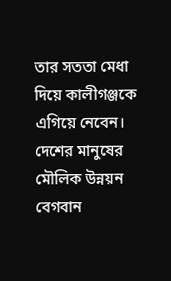তার সততা মেধা দিয়ে কালীগঞ্জকে এগিয়ে নেবেন। দেশের মানুষের মৌলিক উন্নয়ন বেগবান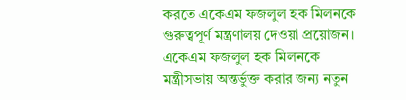করতে একেএম ফজলুল হক মিলনকে গুরুত্বপূর্ণ মন্ত্রণালয় দেওয়া প্রয়োজন। একেএম ফজলুল হক মিলনকে মন্ত্রীসভায় অন্তর্ভুক্ত করার জন্য নতুন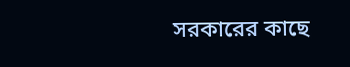সরকারের কাছে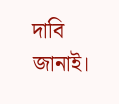দাবি জানাই।